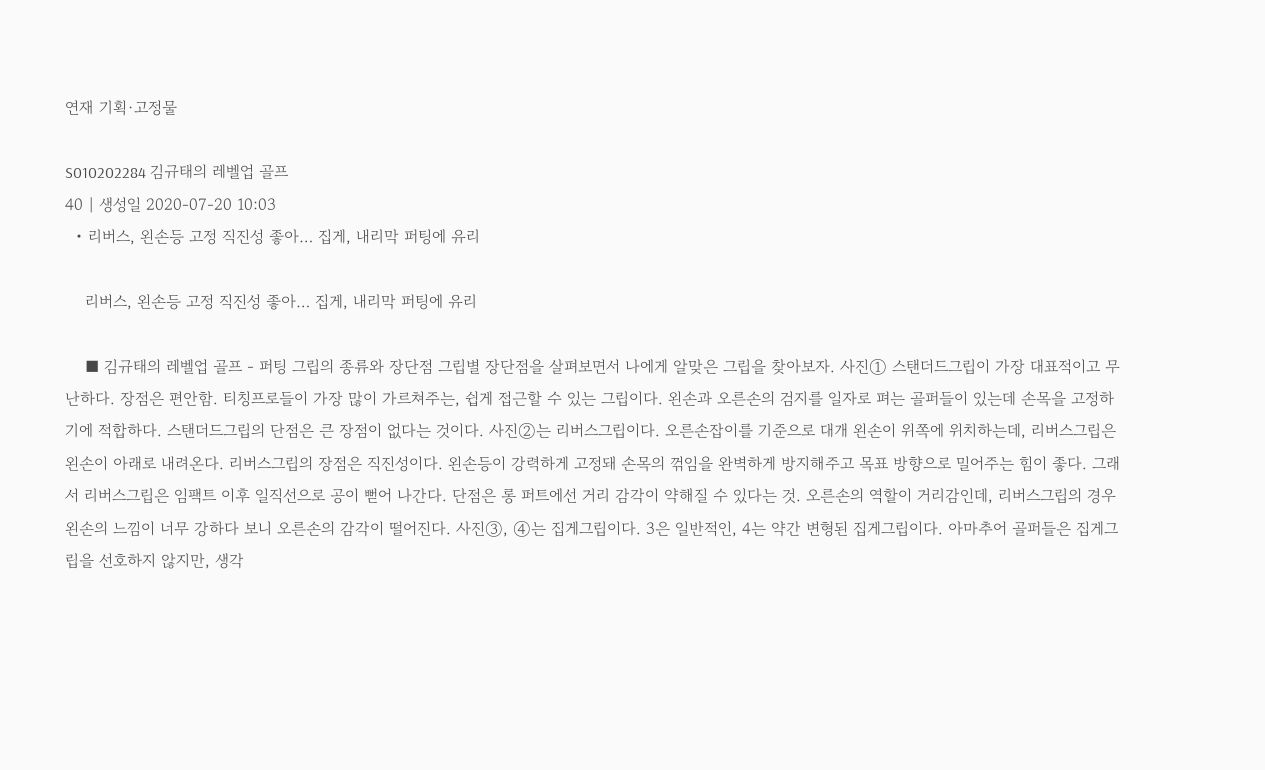연재 기획·고정물

S010202284 김규태의 레벨업 골프
40 | 생성일 2020-07-20 10:03
  • 리버스, 왼손등 고정 직진성 좋아… 집게, 내리막 퍼팅에 유리

    리버스, 왼손등 고정 직진성 좋아… 집게, 내리막 퍼팅에 유리

    ■ 김규태의 레벨업 골프 - 퍼팅 그립의 종류와 장단점 그립별 장단점을 살펴보면서 나에게 알맞은 그립을 찾아보자. 사진① 스탠더드그립이 가장 대표적이고 무난하다. 장점은 편안함. 티칭프로들이 가장 많이 가르쳐주는, 쉽게 접근할 수 있는 그립이다. 왼손과 오른손의 검지를 일자로 펴는 골퍼들이 있는데 손목을 고정하기에 적합하다. 스탠더드그립의 단점은 큰 장점이 없다는 것이다. 사진②는 리버스그립이다. 오른손잡이를 기준으로 대개 왼손이 위쪽에 위치하는데, 리버스그립은 왼손이 아래로 내려온다. 리버스그립의 장점은 직진성이다. 왼손등이 강력하게 고정돼 손목의 꺾임을 완벽하게 방지해주고 목표 방향으로 밀어주는 힘이 좋다. 그래서 리버스그립은 임팩트 이후 일직선으로 공이 뻗어 나간다. 단점은 롱 퍼트에선 거리 감각이 약해질 수 있다는 것. 오른손의 역할이 거리감인데, 리버스그립의 경우 왼손의 느낌이 너무 강하다 보니 오른손의 감각이 떨어진다. 사진③, ④는 집게그립이다. 3은 일반적인, 4는 약간 변형된 집게그립이다. 아마추어 골퍼들은 집게그립을 선호하지 않지만, 생각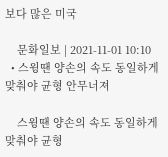보다 많은 미국

    문화일보 | 2021-11-01 10:10
  • 스윙땐 양손의 속도 동일하게 맞춰야 균형 안무너져

    스윙땐 양손의 속도 동일하게 맞춰야 균형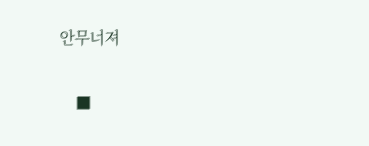안무너져

    ■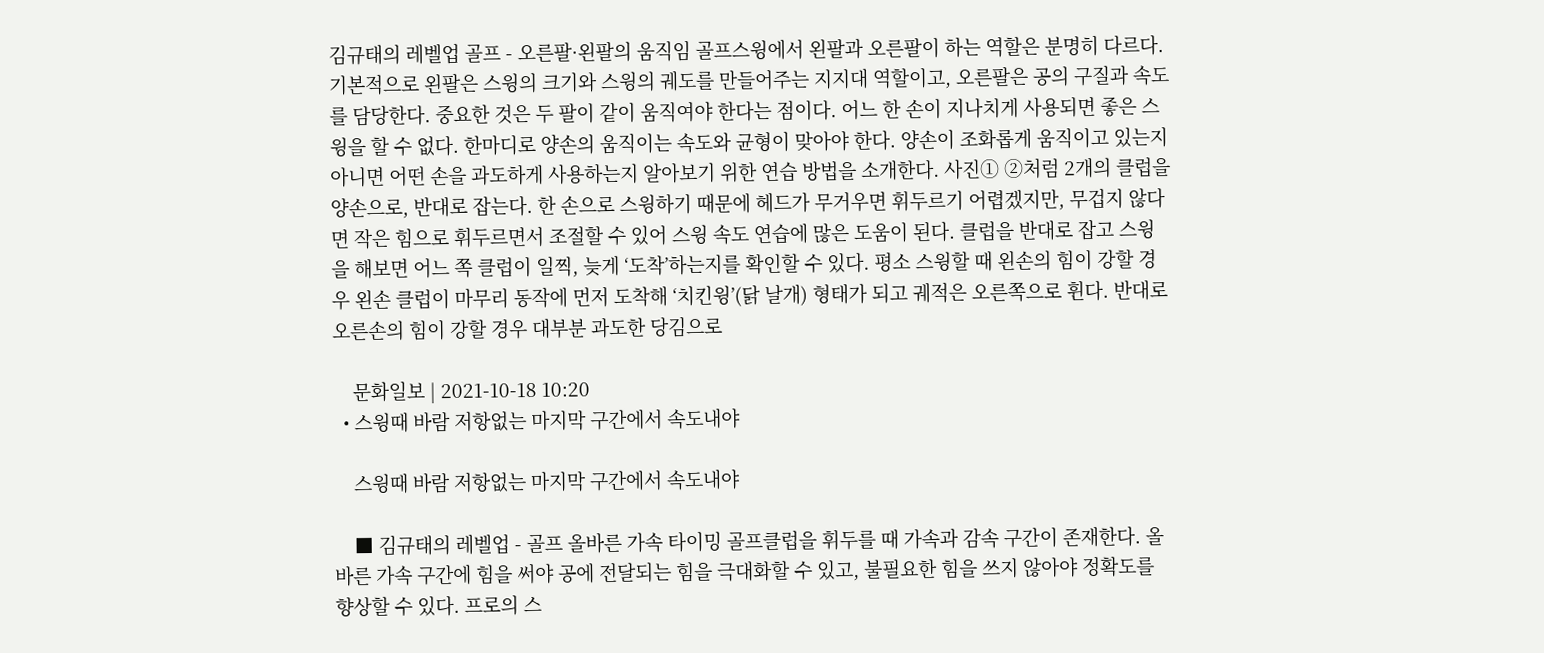김규태의 레벨업 골프 - 오른팔·왼팔의 움직임 골프스윙에서 왼팔과 오른팔이 하는 역할은 분명히 다르다. 기본적으로 왼팔은 스윙의 크기와 스윙의 궤도를 만들어주는 지지대 역할이고, 오른팔은 공의 구질과 속도를 담당한다. 중요한 것은 두 팔이 같이 움직여야 한다는 점이다. 어느 한 손이 지나치게 사용되면 좋은 스윙을 할 수 없다. 한마디로 양손의 움직이는 속도와 균형이 맞아야 한다. 양손이 조화롭게 움직이고 있는지 아니면 어떤 손을 과도하게 사용하는지 알아보기 위한 연습 방법을 소개한다. 사진① ②처럼 2개의 클럽을 양손으로, 반대로 잡는다. 한 손으로 스윙하기 때문에 헤드가 무거우면 휘두르기 어렵겠지만, 무겁지 않다면 작은 힘으로 휘두르면서 조절할 수 있어 스윙 속도 연습에 많은 도움이 된다. 클럽을 반대로 잡고 스윙을 해보면 어느 쪽 클럽이 일찍, 늦게 ‘도착’하는지를 확인할 수 있다. 평소 스윙할 때 왼손의 힘이 강할 경우 왼손 클럽이 마무리 동작에 먼저 도착해 ‘치킨윙’(닭 날개) 형태가 되고 궤적은 오른쪽으로 휜다. 반대로 오른손의 힘이 강할 경우 대부분 과도한 당김으로

    문화일보 | 2021-10-18 10:20
  • 스윙때 바람 저항없는 마지막 구간에서 속도내야

    스윙때 바람 저항없는 마지막 구간에서 속도내야

    ■ 김규태의 레벨업 - 골프 올바른 가속 타이밍 골프클럽을 휘두를 때 가속과 감속 구간이 존재한다. 올바른 가속 구간에 힘을 써야 공에 전달되는 힘을 극대화할 수 있고, 불필요한 힘을 쓰지 않아야 정확도를 향상할 수 있다. 프로의 스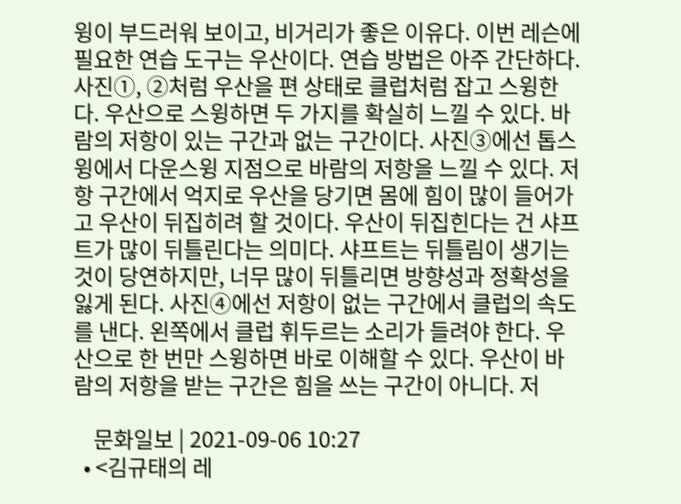윙이 부드러워 보이고, 비거리가 좋은 이유다. 이번 레슨에 필요한 연습 도구는 우산이다. 연습 방법은 아주 간단하다. 사진①, ②처럼 우산을 편 상태로 클럽처럼 잡고 스윙한다. 우산으로 스윙하면 두 가지를 확실히 느낄 수 있다. 바람의 저항이 있는 구간과 없는 구간이다. 사진③에선 톱스윙에서 다운스윙 지점으로 바람의 저항을 느낄 수 있다. 저항 구간에서 억지로 우산을 당기면 몸에 힘이 많이 들어가고 우산이 뒤집히려 할 것이다. 우산이 뒤집힌다는 건 샤프트가 많이 뒤틀린다는 의미다. 샤프트는 뒤틀림이 생기는 것이 당연하지만, 너무 많이 뒤틀리면 방향성과 정확성을 잃게 된다. 사진④에선 저항이 없는 구간에서 클럽의 속도를 낸다. 왼쪽에서 클럽 휘두르는 소리가 들려야 한다. 우산으로 한 번만 스윙하면 바로 이해할 수 있다. 우산이 바람의 저항을 받는 구간은 힘을 쓰는 구간이 아니다. 저

    문화일보 | 2021-09-06 10:27
  • <김규태의 레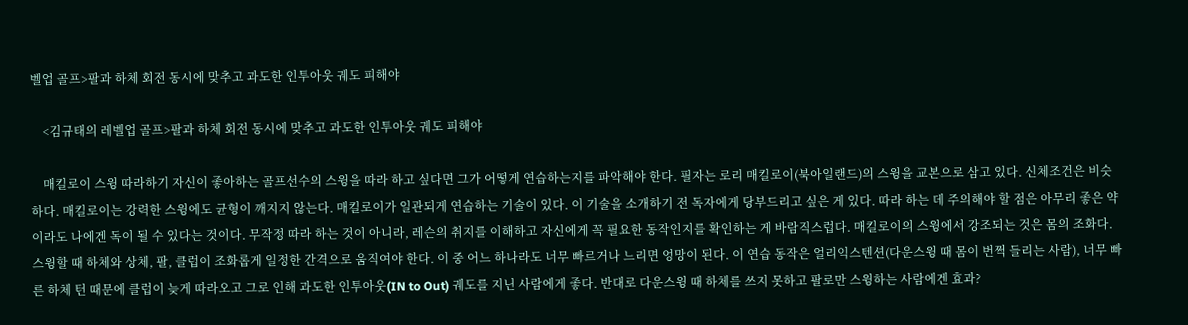벨업 골프>팔과 하체 회전 동시에 맞추고 과도한 인투아웃 궤도 피해야

    <김규태의 레벨업 골프>팔과 하체 회전 동시에 맞추고 과도한 인투아웃 궤도 피해야

    매킬로이 스윙 따라하기 자신이 좋아하는 골프선수의 스윙을 따라 하고 싶다면 그가 어떻게 연습하는지를 파악해야 한다. 필자는 로리 매킬로이(북아일랜드)의 스윙을 교본으로 삼고 있다. 신체조건은 비슷하다. 매킬로이는 강력한 스윙에도 균형이 깨지지 않는다. 매킬로이가 일관되게 연습하는 기술이 있다. 이 기술을 소개하기 전 독자에게 당부드리고 싶은 게 있다. 따라 하는 데 주의해야 할 점은 아무리 좋은 약이라도 나에겐 독이 될 수 있다는 것이다. 무작정 따라 하는 것이 아니라, 레슨의 취지를 이해하고 자신에게 꼭 필요한 동작인지를 확인하는 게 바람직스럽다. 매킬로이의 스윙에서 강조되는 것은 몸의 조화다. 스윙할 때 하체와 상체, 팔, 클럽이 조화롭게 일정한 간격으로 움직여야 한다. 이 중 어느 하나라도 너무 빠르거나 느리면 엉망이 된다. 이 연습 동작은 얼리익스텐션(다운스윙 때 몸이 번쩍 들리는 사람), 너무 빠른 하체 턴 때문에 클럽이 늦게 따라오고 그로 인해 과도한 인투아웃(IN to Out) 궤도를 지닌 사람에게 좋다. 반대로 다운스윙 때 하체를 쓰지 못하고 팔로만 스윙하는 사람에겐 효과?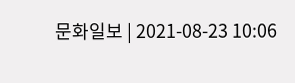문화일보 | 2021-08-23 10:06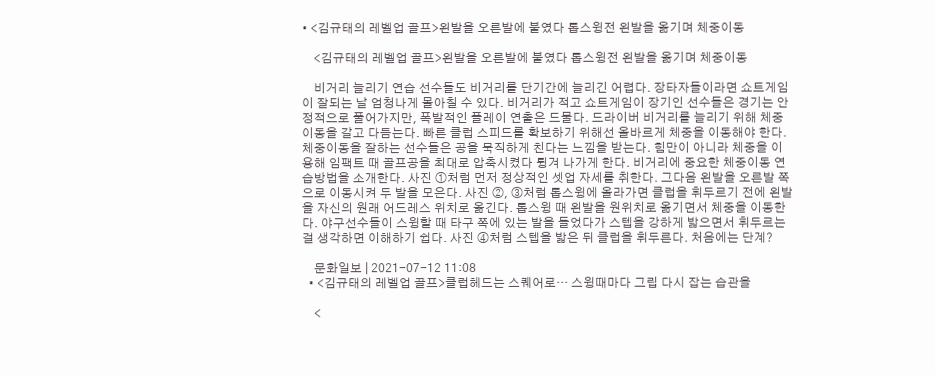• <김규태의 레벨업 골프>왼발을 오른발에 붙였다 톱스윙전 왼발을 옮기며 체중이동

    <김규태의 레벨업 골프>왼발을 오른발에 붙였다 톱스윙전 왼발을 옮기며 체중이동

    비거리 늘리기 연습 선수들도 비거리를 단기간에 늘리긴 어렵다. 장타자들이라면 쇼트게임이 잘되는 날 엄청나게 몰아칠 수 있다. 비거리가 적고 쇼트게임이 장기인 선수들은 경기는 안정적으로 풀어가지만, 폭발적인 플레이 연출은 드물다. 드라이버 비거리를 늘리기 위해 체중이동을 갈고 다듬는다. 빠른 클럽 스피드를 확보하기 위해선 올바르게 체중을 이동해야 한다. 체중이동을 잘하는 선수들은 공을 묵직하게 친다는 느낌을 받는다. 힘만이 아니라 체중을 이용해 임팩트 때 골프공을 최대로 압축시켰다 튕겨 나가게 한다. 비거리에 중요한 체중이동 연습방법을 소개한다. 사진 ①처럼 먼저 정상적인 셋업 자세를 취한다. 그다음 왼발을 오른발 쪽으로 이동시켜 두 발을 모은다. 사진 ②, ③처럼 톱스윙에 올라가면 클럽을 휘두르기 전에 왼발을 자신의 원래 어드레스 위치로 옮긴다. 톱스윙 때 왼발을 원위치로 옮기면서 체중을 이동한다. 야구선수들이 스윙할 때 타구 쪽에 있는 발을 들었다가 스텝을 강하게 밟으면서 휘두르는 걸 생각하면 이해하기 쉽다. 사진 ④처럼 스텝을 밟은 뒤 클럽을 휘두른다. 처음에는 단계?

    문화일보 | 2021-07-12 11:08
  • <김규태의 레벨업 골프>클럽헤드는 스퀘어로… 스윙때마다 그립 다시 잡는 습관을

    <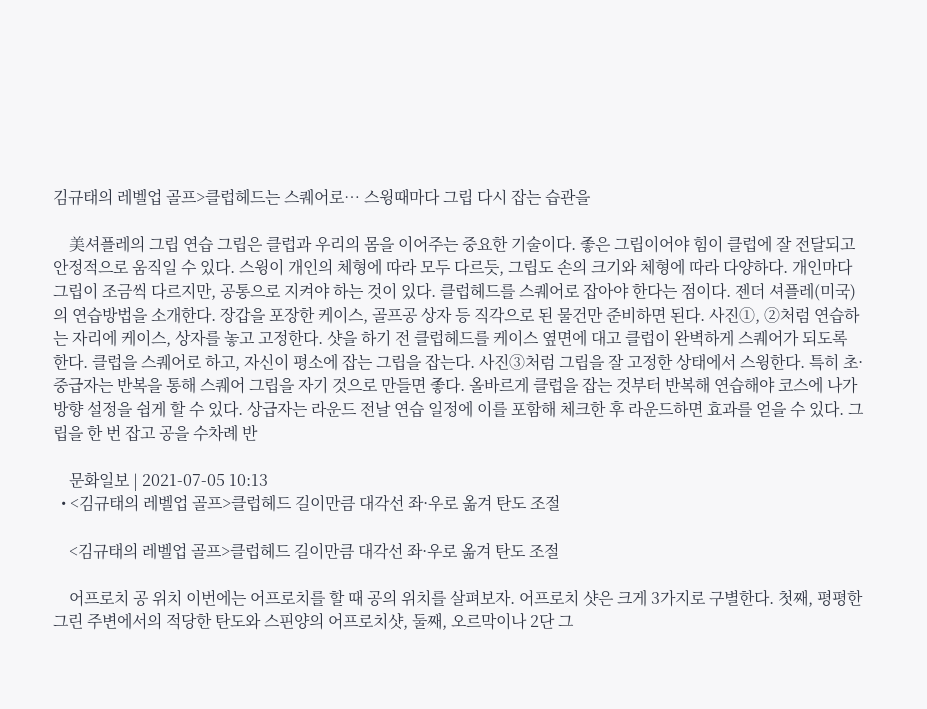김규태의 레벨업 골프>클럽헤드는 스퀘어로… 스윙때마다 그립 다시 잡는 습관을

    美셔플레의 그립 연습 그립은 클럽과 우리의 몸을 이어주는 중요한 기술이다. 좋은 그립이어야 힘이 클럽에 잘 전달되고 안정적으로 움직일 수 있다. 스윙이 개인의 체형에 따라 모두 다르듯, 그립도 손의 크기와 체형에 따라 다양하다. 개인마다 그립이 조금씩 다르지만, 공통으로 지켜야 하는 것이 있다. 클럽헤드를 스퀘어로 잡아야 한다는 점이다. 젠더 셔플레(미국)의 연습방법을 소개한다. 장갑을 포장한 케이스, 골프공 상자 등 직각으로 된 물건만 준비하면 된다. 사진①, ②처럼 연습하는 자리에 케이스, 상자를 놓고 고정한다. 샷을 하기 전 클럽헤드를 케이스 옆면에 대고 클럽이 완벽하게 스퀘어가 되도록 한다. 클럽을 스퀘어로 하고, 자신이 평소에 잡는 그립을 잡는다. 사진③처럼 그립을 잘 고정한 상태에서 스윙한다. 특히 초·중급자는 반복을 통해 스퀘어 그립을 자기 것으로 만들면 좋다. 올바르게 클럽을 잡는 것부터 반복해 연습해야 코스에 나가 방향 설정을 쉽게 할 수 있다. 상급자는 라운드 전날 연습 일정에 이를 포함해 체크한 후 라운드하면 효과를 얻을 수 있다. 그립을 한 번 잡고 공을 수차례 반

    문화일보 | 2021-07-05 10:13
  • <김규태의 레벨업 골프>클럽헤드 길이만큼 대각선 좌·우로 옮겨 탄도 조절

    <김규태의 레벨업 골프>클럽헤드 길이만큼 대각선 좌·우로 옮겨 탄도 조절

    어프로치 공 위치 이번에는 어프로치를 할 때 공의 위치를 살펴보자. 어프로치 샷은 크게 3가지로 구별한다. 첫째, 평평한 그린 주변에서의 적당한 탄도와 스핀양의 어프로치샷, 둘째, 오르막이나 2단 그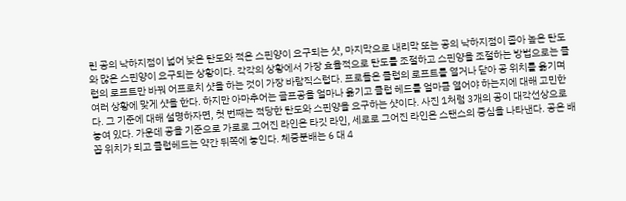린 공의 낙하지점이 넓어 낮은 탄도와 적은 스핀양이 요구되는 샷, 마지막으로 내리막 또는 공의 낙하지점이 좁아 높은 탄도와 많은 스핀양이 요구되는 상황이다. 각각의 상황에서 가장 효율적으로 탄도를 조절하고 스핀양을 조절하는 방법으로는 클럽의 로프트만 바꿔 어프로치 샷을 하는 것이 가장 바람직스럽다. 프로들은 클럽의 로프트를 열거나 닫아 공 위치를 옮기며 여러 상황에 맞게 샷을 한다. 하지만 아마추어는 골프공을 얼마나 옮기고 클럽 헤드를 얼마큼 열어야 하는지에 대해 고민한다. 그 기준에 대해 설명하자면, 첫 번째는 적당한 탄도와 스핀양을 요구하는 샷이다. 사진 1처럼 3개의 공이 대각선상으로 놓여 있다. 가운데 공을 기준으로 가로로 그어진 라인은 타깃 라인, 세로로 그어진 라인은 스탠스의 중심을 나타낸다. 공은 배꼽 위치가 되고 클럽헤드는 약간 뒤쪽에 놓인다. 체중분배는 6 대 4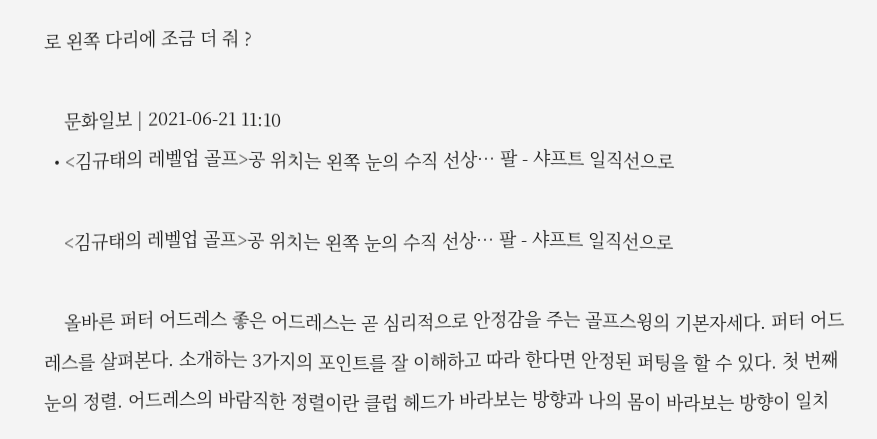로 왼쪽 다리에 조금 더 줘 ?

    문화일보 | 2021-06-21 11:10
  • <김규태의 레벨업 골프>공 위치는 왼쪽 눈의 수직 선상… 팔 - 샤프트 일직선으로

    <김규태의 레벨업 골프>공 위치는 왼쪽 눈의 수직 선상… 팔 - 샤프트 일직선으로

    올바른 퍼터 어드레스 좋은 어드레스는 곧 심리적으로 안정감을 주는 골프스윙의 기본자세다. 퍼터 어드레스를 살펴본다. 소개하는 3가지의 포인트를 잘 이해하고 따라 한다면 안정된 퍼팅을 할 수 있다. 첫 번째 눈의 정렬. 어드레스의 바람직한 정렬이란 클럽 헤드가 바라보는 방향과 나의 몸이 바라보는 방향이 일치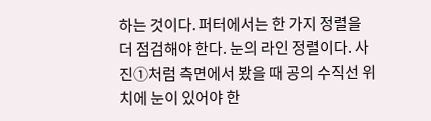하는 것이다. 퍼터에서는 한 가지 정렬을 더 점검해야 한다. 눈의 라인 정렬이다. 사진①처럼 측면에서 봤을 때 공의 수직선 위치에 눈이 있어야 한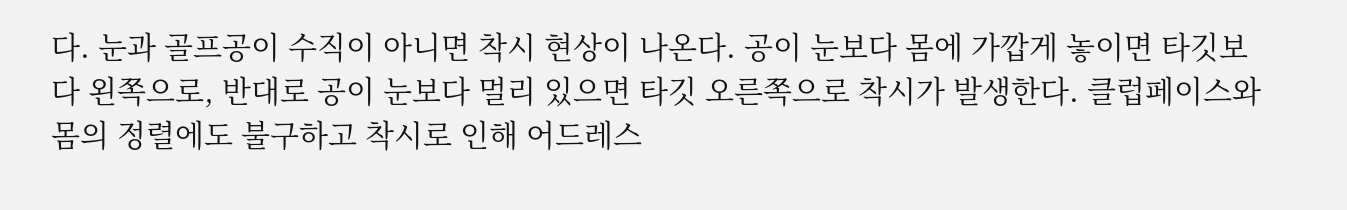다. 눈과 골프공이 수직이 아니면 착시 현상이 나온다. 공이 눈보다 몸에 가깝게 놓이면 타깃보다 왼쪽으로, 반대로 공이 눈보다 멀리 있으면 타깃 오른쪽으로 착시가 발생한다. 클럽페이스와 몸의 정렬에도 불구하고 착시로 인해 어드레스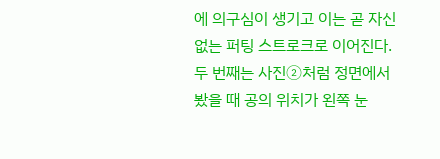에 의구심이 생기고 이는 곧 자신 없는 퍼팅 스트로크로 이어진다. 두 번째는 사진②처럼 정면에서 봤을 때 공의 위치가 왼쪽 눈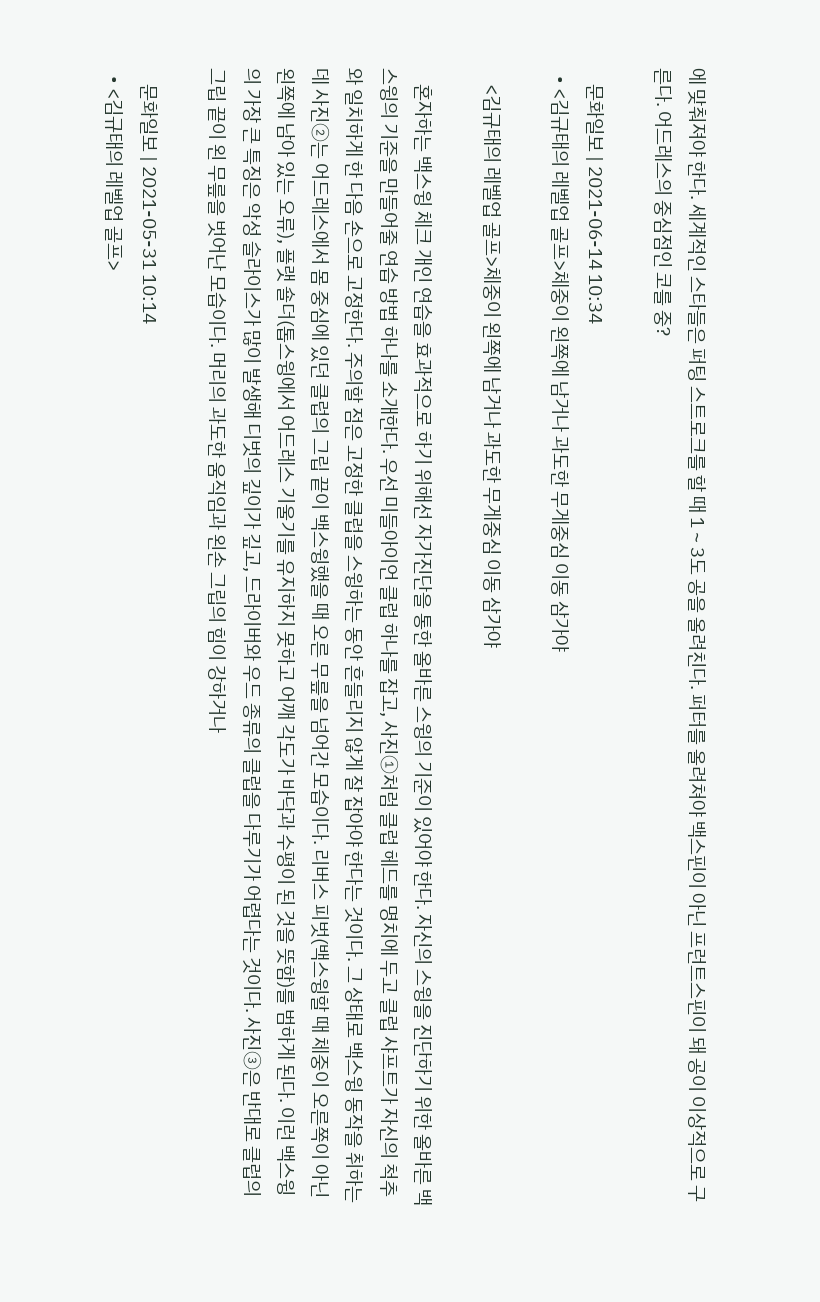에 맞춰져야 한다. 세계적인 스타들은 퍼팅 스트로크를 할 때 1∼3도 공을 올려친다. 퍼터를 올려쳐야 백스핀이 아닌 프런트스핀이 돼 공이 이상적으로 구른다. 어드레스의 중심점인 코를 중?

    문화일보 | 2021-06-14 10:34
  • <김규태의 레벨업 골프>체중이 왼쪽에 남거나 과도한 무게중심 이동 삼가야

    <김규태의 레벨업 골프>체중이 왼쪽에 남거나 과도한 무게중심 이동 삼가야

    혼자하는 백스윙 체크 개인 연습을 효과적으로 하기 위해선 자가진단을 통한 올바른 스윙의 기준이 있어야 한다. 자신의 스윙을 진단하기 위한 올바른 백스윙의 기준을 만들어줄 연습 방법 하나를 소개한다. 우선 미들아이언 클럽 하나를 잡고, 사진①처럼 클럽 헤드를 명치에 두고 클럽 샤프트가 자신의 척추와 일치하게 한 다음 손으로 고정한다. 주의할 점은 고정한 클럽을 스윙하는 동안 흔들리지 않게 잘 잡아야 한다는 것이다. 그 상태로 백스윙 동작을 취하는데 사진②는 어드레스에서 몸 중심에 있던 클럽의 그립 끝이 백스윙했을 때 오른 무릎을 넘어간 모습이다. 리버스 피벗(백스윙할 때 체중이 오른쪽이 아닌 왼쪽에 남아 있는 오류), 플랫 숄더(톱스윙에서 어드레스 기울기를 유지하지 못하고 어깨 각도가 바닥과 수평이 된 것을 뜻함)를 범하게 된다. 이런 백스윙의 가장 큰 특징은 악성 슬라이스가 많이 발생해 디벗의 깊이가 깊고, 드라이버와 우드 종류의 클럽을 다루기가 어렵다는 것이다. 사진③은 반대로 클럽의 그립 끝이 왼 무릎을 벗어난 모습이다. 머리의 과도한 움직임과 왼손 그립의 힘이 강하거나

    문화일보 | 2021-05-31 10:14
  • <김규태의 레벨업 골프>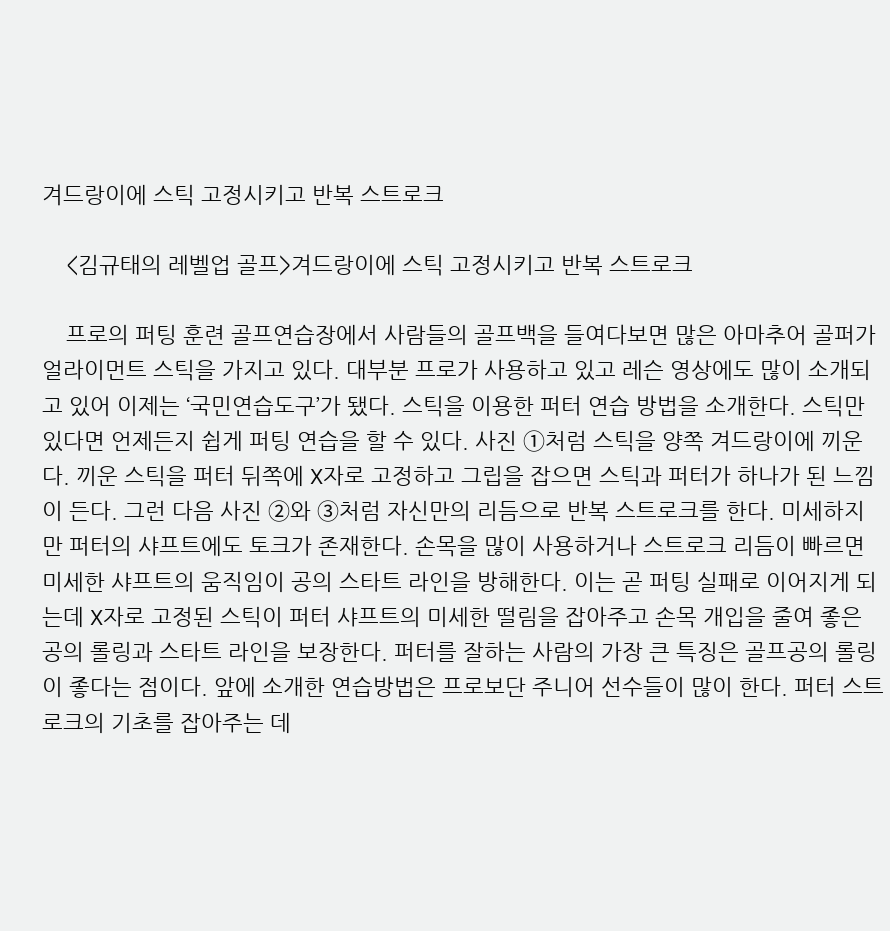겨드랑이에 스틱 고정시키고 반복 스트로크

    <김규태의 레벨업 골프>겨드랑이에 스틱 고정시키고 반복 스트로크

    프로의 퍼팅 훈련 골프연습장에서 사람들의 골프백을 들여다보면 많은 아마추어 골퍼가 얼라이먼트 스틱을 가지고 있다. 대부분 프로가 사용하고 있고 레슨 영상에도 많이 소개되고 있어 이제는 ‘국민연습도구’가 됐다. 스틱을 이용한 퍼터 연습 방법을 소개한다. 스틱만 있다면 언제든지 쉽게 퍼팅 연습을 할 수 있다. 사진 ①처럼 스틱을 양쪽 겨드랑이에 끼운다. 끼운 스틱을 퍼터 뒤쪽에 X자로 고정하고 그립을 잡으면 스틱과 퍼터가 하나가 된 느낌이 든다. 그런 다음 사진 ②와 ③처럼 자신만의 리듬으로 반복 스트로크를 한다. 미세하지만 퍼터의 샤프트에도 토크가 존재한다. 손목을 많이 사용하거나 스트로크 리듬이 빠르면 미세한 샤프트의 움직임이 공의 스타트 라인을 방해한다. 이는 곧 퍼팅 실패로 이어지게 되는데 X자로 고정된 스틱이 퍼터 샤프트의 미세한 떨림을 잡아주고 손목 개입을 줄여 좋은 공의 롤링과 스타트 라인을 보장한다. 퍼터를 잘하는 사람의 가장 큰 특징은 골프공의 롤링이 좋다는 점이다. 앞에 소개한 연습방법은 프로보단 주니어 선수들이 많이 한다. 퍼터 스트로크의 기초를 잡아주는 데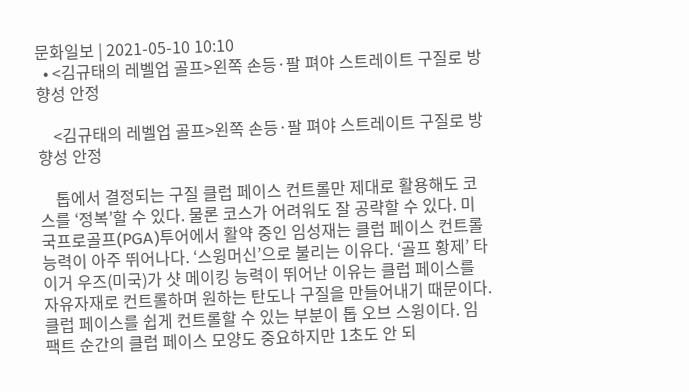문화일보 | 2021-05-10 10:10
  • <김규태의 레벨업 골프>왼쪽 손등·팔 펴야 스트레이트 구질로 방향성 안정

    <김규태의 레벨업 골프>왼쪽 손등·팔 펴야 스트레이트 구질로 방향성 안정

    톱에서 결정되는 구질 클럽 페이스 컨트롤만 제대로 활용해도 코스를 ‘정복’할 수 있다. 물론 코스가 어려워도 잘 공략할 수 있다. 미국프로골프(PGA)투어에서 활약 중인 임성재는 클럽 페이스 컨트롤 능력이 아주 뛰어나다. ‘스윙머신’으로 불리는 이유다. ‘골프 황제’ 타이거 우즈(미국)가 샷 메이킹 능력이 뛰어난 이유는 클럽 페이스를 자유자재로 컨트롤하며 원하는 탄도나 구질을 만들어내기 때문이다. 클럽 페이스를 쉽게 컨트롤할 수 있는 부분이 톱 오브 스윙이다. 임팩트 순간의 클럽 페이스 모양도 중요하지만 1초도 안 되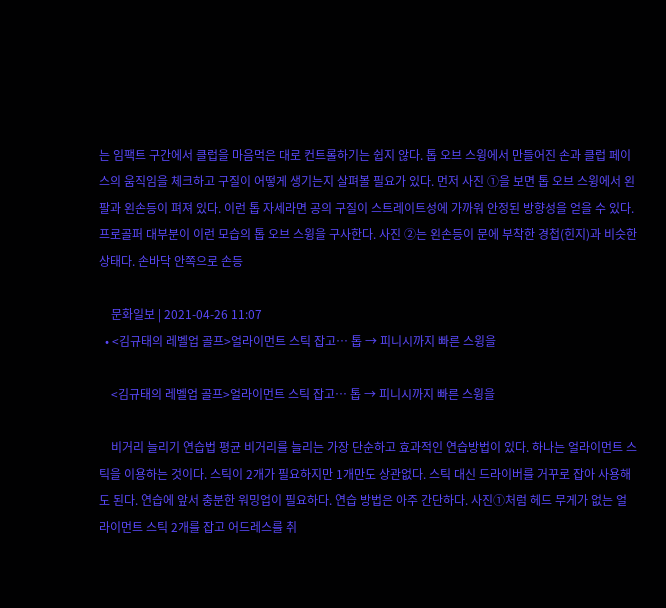는 임팩트 구간에서 클럽을 마음먹은 대로 컨트롤하기는 쉽지 않다. 톱 오브 스윙에서 만들어진 손과 클럽 페이스의 움직임을 체크하고 구질이 어떻게 생기는지 살펴볼 필요가 있다. 먼저 사진 ①을 보면 톱 오브 스윙에서 왼팔과 왼손등이 펴져 있다. 이런 톱 자세라면 공의 구질이 스트레이트성에 가까워 안정된 방향성을 얻을 수 있다. 프로골퍼 대부분이 이런 모습의 톱 오브 스윙을 구사한다. 사진 ②는 왼손등이 문에 부착한 경첩(힌지)과 비슷한 상태다. 손바닥 안쪽으로 손등

    문화일보 | 2021-04-26 11:07
  • <김규태의 레벨업 골프>얼라이먼트 스틱 잡고… 톱 → 피니시까지 빠른 스윙을

    <김규태의 레벨업 골프>얼라이먼트 스틱 잡고… 톱 → 피니시까지 빠른 스윙을

    비거리 늘리기 연습법 평균 비거리를 늘리는 가장 단순하고 효과적인 연습방법이 있다. 하나는 얼라이먼트 스틱을 이용하는 것이다. 스틱이 2개가 필요하지만 1개만도 상관없다. 스틱 대신 드라이버를 거꾸로 잡아 사용해도 된다. 연습에 앞서 충분한 워밍업이 필요하다. 연습 방법은 아주 간단하다. 사진①처럼 헤드 무게가 없는 얼라이먼트 스틱 2개를 잡고 어드레스를 취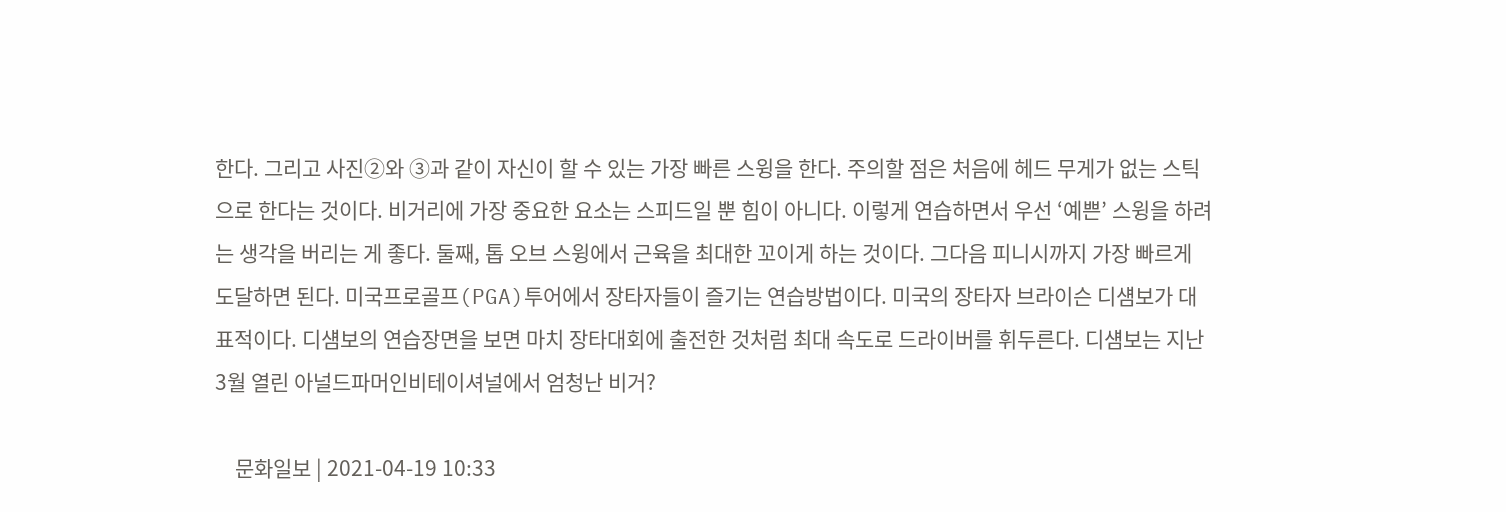한다. 그리고 사진②와 ③과 같이 자신이 할 수 있는 가장 빠른 스윙을 한다. 주의할 점은 처음에 헤드 무게가 없는 스틱으로 한다는 것이다. 비거리에 가장 중요한 요소는 스피드일 뿐 힘이 아니다. 이렇게 연습하면서 우선 ‘예쁜’ 스윙을 하려는 생각을 버리는 게 좋다. 둘째, 톱 오브 스윙에서 근육을 최대한 꼬이게 하는 것이다. 그다음 피니시까지 가장 빠르게 도달하면 된다. 미국프로골프(PGA)투어에서 장타자들이 즐기는 연습방법이다. 미국의 장타자 브라이슨 디섐보가 대표적이다. 디섐보의 연습장면을 보면 마치 장타대회에 출전한 것처럼 최대 속도로 드라이버를 휘두른다. 디섐보는 지난 3월 열린 아널드파머인비테이셔널에서 엄청난 비거?

    문화일보 | 2021-04-19 10:33